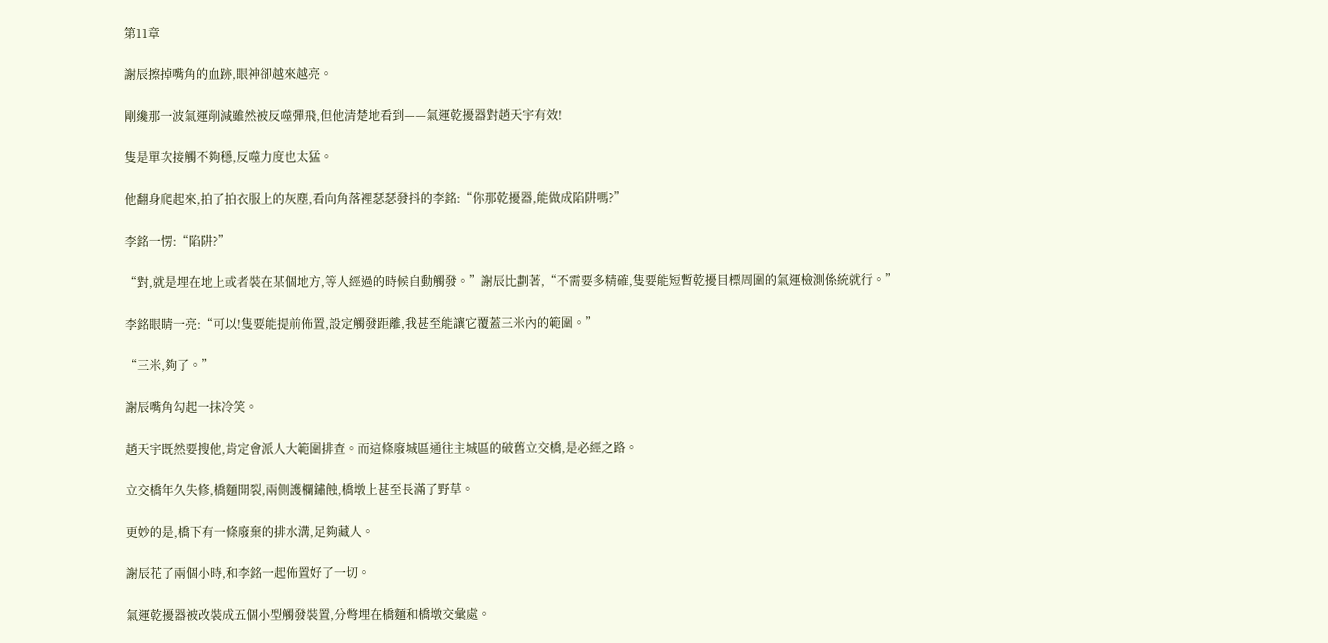第11章

謝辰擦掉嘴角的血跡,眼神卻越來越亮。

剛纔那一波氣運削減雖然被反噬彈飛,但他清楚地看到——氣運乾擾器對趙天宇有效!

隻是單次接觸不夠穩,反噬力度也太猛。

他翻身爬起來,拍了拍衣服上的灰塵,看向角落裡瑟瑟發抖的李銘:“你那乾擾器,能做成陷阱嗎?”

李銘一愣:“陷阱?”

“對,就是埋在地上或者裝在某個地方,等人經過的時候自動觸發。”謝辰比劃著,“不需要多精確,隻要能短暫乾擾目標周圍的氣運檢測係統就行。”

李銘眼睛一亮:“可以!隻要能提前佈置,設定觸發距離,我甚至能讓它覆蓋三米內的範圍。”

“三米,夠了。”

謝辰嘴角勾起一抹冷笑。

趙天宇既然要搜他,肯定會派人大範圍排查。而這條廢城區通往主城區的破舊立交橋,是必經之路。

立交橋年久失修,橋麵開裂,兩側護欄鏽蝕,橋墩上甚至長滿了野草。

更妙的是,橋下有一條廢棄的排水溝,足夠藏人。

謝辰花了兩個小時,和李銘一起佈置好了一切。

氣運乾擾器被改裝成五個小型觸發裝置,分彆埋在橋麵和橋墩交彙處。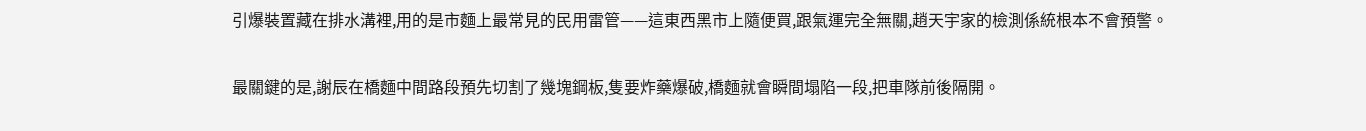引爆裝置藏在排水溝裡,用的是市麵上最常見的民用雷管——這東西黑市上隨便買,跟氣運完全無關,趙天宇家的檢測係統根本不會預警。

最關鍵的是,謝辰在橋麵中間路段預先切割了幾塊鋼板,隻要炸藥爆破,橋麵就會瞬間塌陷一段,把車隊前後隔開。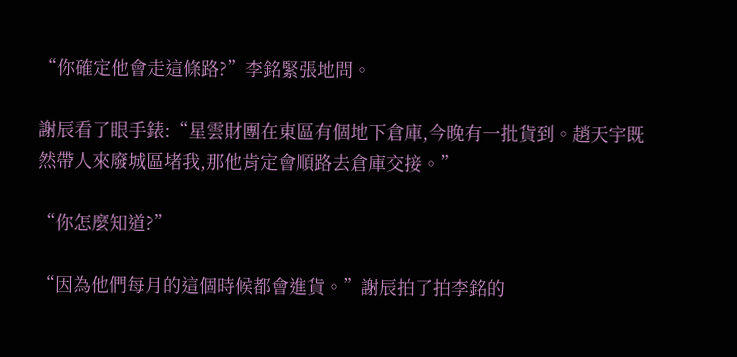“你確定他會走這條路?”李銘緊張地問。

謝辰看了眼手錶:“星雲財團在東區有個地下倉庫,今晚有一批貨到。趙天宇既然帶人來廢城區堵我,那他肯定會順路去倉庫交接。”

“你怎麼知道?”

“因為他們每月的這個時候都會進貨。”謝辰拍了拍李銘的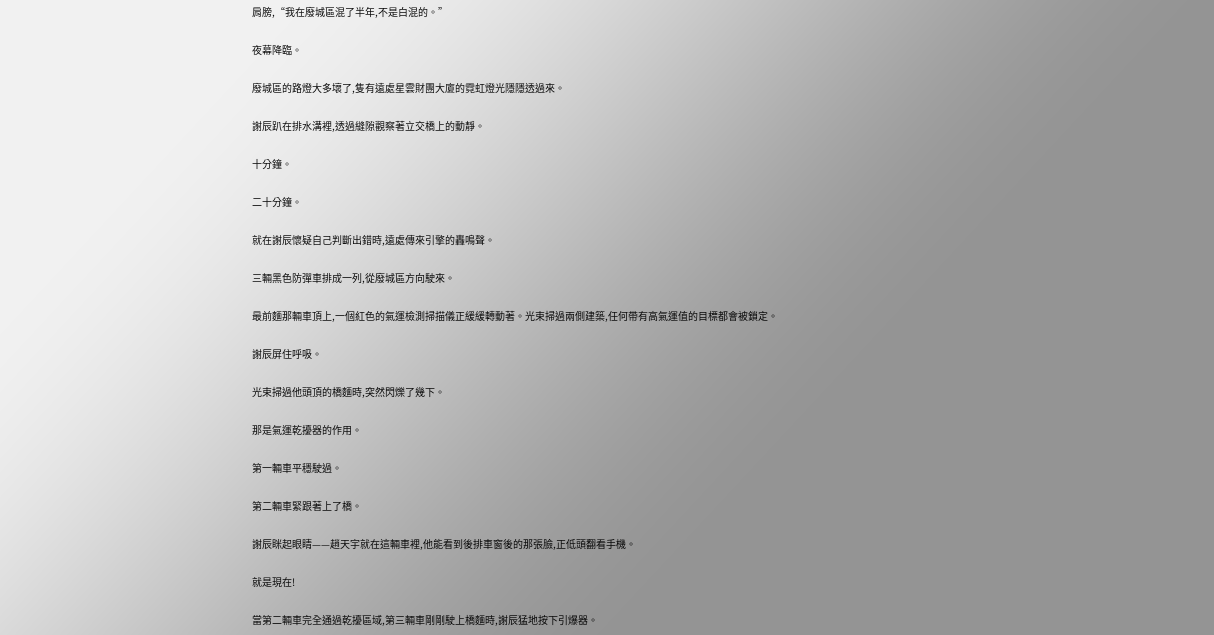肩膀,“我在廢城區混了半年,不是白混的。”

夜幕降臨。

廢城區的路燈大多壞了,隻有遠處星雲財團大廈的霓虹燈光隱隱透過來。

謝辰趴在排水溝裡,透過縫隙觀察著立交橋上的動靜。

十分鐘。

二十分鐘。

就在謝辰懷疑自己判斷出錯時,遠處傳來引擎的轟鳴聲。

三輛黑色防彈車排成一列,從廢城區方向駛來。

最前麵那輛車頂上,一個紅色的氣運檢測掃描儀正緩緩轉動著。光束掃過兩側建築,任何帶有高氣運值的目標都會被鎖定。

謝辰屏住呼吸。

光束掃過他頭頂的橋麵時,突然閃爍了幾下。

那是氣運乾擾器的作用。

第一輛車平穩駛過。

第二輛車緊跟著上了橋。

謝辰眯起眼睛——趙天宇就在這輛車裡,他能看到後排車窗後的那張臉,正低頭翻看手機。

就是現在!

當第二輛車完全通過乾擾區域,第三輛車剛剛駛上橋麵時,謝辰猛地按下引爆器。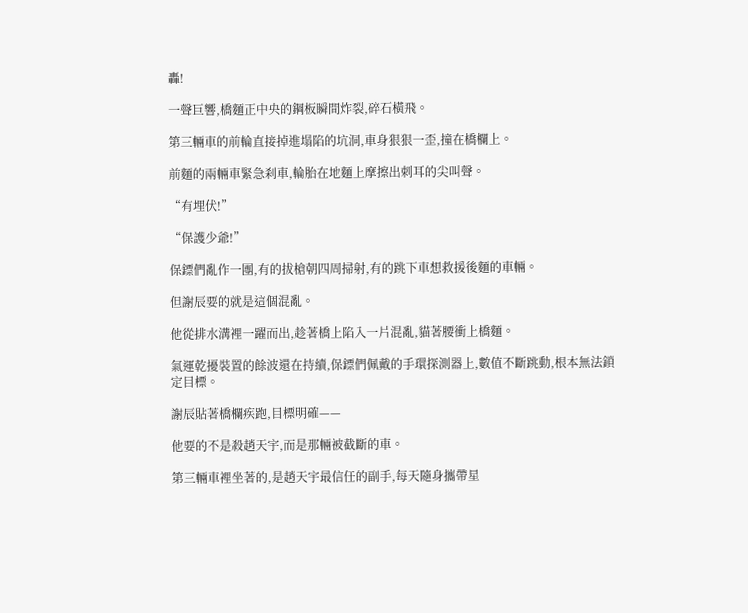轟!

一聲巨響,橋麵正中央的鋼板瞬間炸裂,碎石橫飛。

第三輛車的前輪直接掉進塌陷的坑洞,車身狠狠一歪,撞在橋欄上。

前麵的兩輛車緊急刹車,輪胎在地麵上摩擦出刺耳的尖叫聲。

“有埋伏!”

“保護少爺!”

保鏢們亂作一團,有的拔槍朝四周掃射,有的跳下車想救援後麵的車輛。

但謝辰要的就是這個混亂。

他從排水溝裡一躍而出,趁著橋上陷入一片混亂,貓著腰衝上橋麵。

氣運乾擾裝置的餘波還在持續,保鏢們佩戴的手環探測器上,數值不斷跳動,根本無法鎖定目標。

謝辰貼著橋欄疾跑,目標明確——

他要的不是殺趙天宇,而是那輛被截斷的車。

第三輛車裡坐著的,是趙天宇最信任的副手,每天隨身攜帶星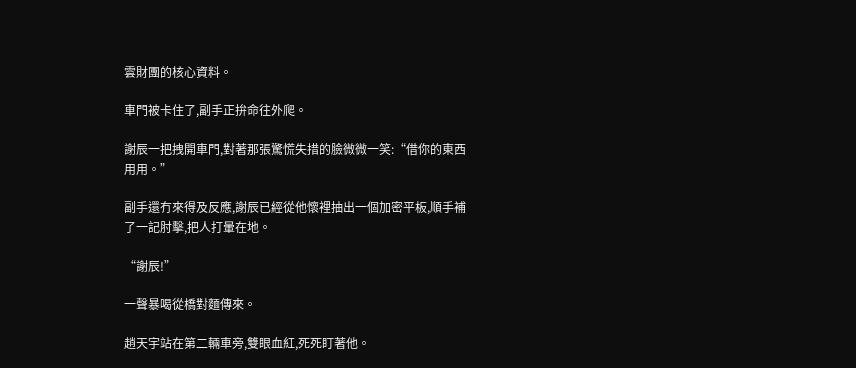雲財團的核心資料。

車門被卡住了,副手正拚命往外爬。

謝辰一把拽開車門,對著那張驚慌失措的臉微微一笑:“借你的東西用用。”

副手還冇來得及反應,謝辰已經從他懷裡抽出一個加密平板,順手補了一記肘擊,把人打暈在地。

“謝辰!”

一聲暴喝從橋對麵傳來。

趙天宇站在第二輛車旁,雙眼血紅,死死盯著他。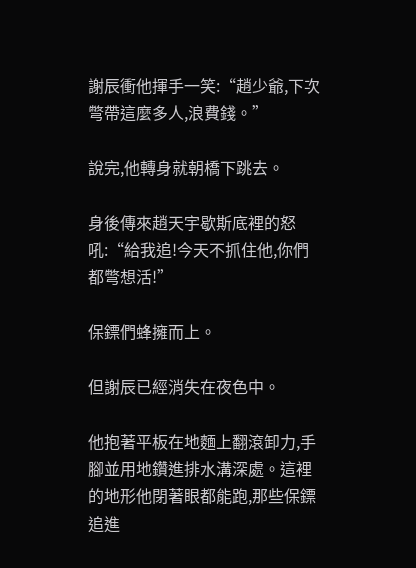謝辰衝他揮手一笑:“趙少爺,下次彆帶這麼多人,浪費錢。”

說完,他轉身就朝橋下跳去。

身後傳來趙天宇歇斯底裡的怒吼:“給我追!今天不抓住他,你們都彆想活!”

保鏢們蜂擁而上。

但謝辰已經消失在夜色中。

他抱著平板在地麵上翻滾卸力,手腳並用地鑽進排水溝深處。這裡的地形他閉著眼都能跑,那些保鏢追進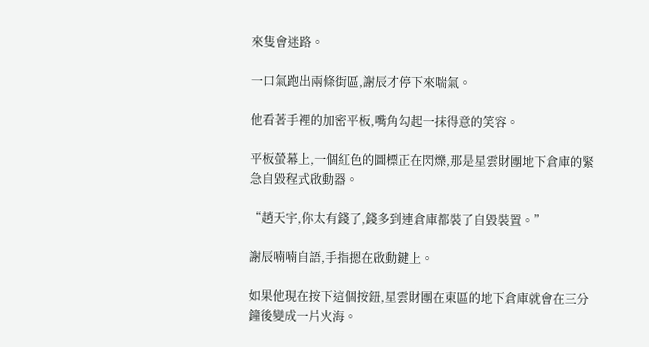來隻會迷路。

一口氣跑出兩條街區,謝辰才停下來喘氣。

他看著手裡的加密平板,嘴角勾起一抹得意的笑容。

平板螢幕上,一個紅色的圖標正在閃爍,那是星雲財團地下倉庫的緊急自毀程式啟動器。

“趙天宇,你太有錢了,錢多到連倉庫都裝了自毀裝置。”

謝辰喃喃自語,手指摁在啟動鍵上。

如果他現在按下這個按鈕,星雲財團在東區的地下倉庫就會在三分鐘後變成一片火海。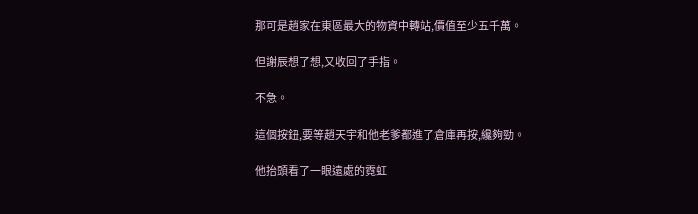那可是趙家在東區最大的物資中轉站,價值至少五千萬。

但謝辰想了想,又收回了手指。

不急。

這個按鈕,要等趙天宇和他老爹都進了倉庫再按,纔夠勁。

他抬頭看了一眼遠處的霓虹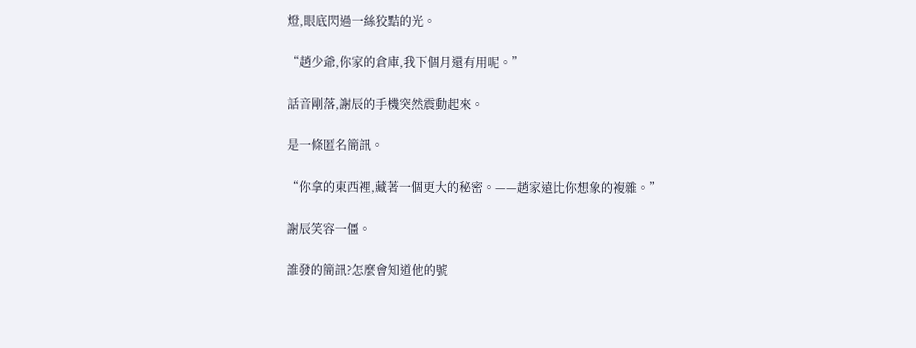燈,眼底閃過一絲狡黠的光。

“趙少爺,你家的倉庫,我下個月還有用呢。”

話音剛落,謝辰的手機突然震動起來。

是一條匿名簡訊。

“你拿的東西裡,藏著一個更大的秘密。——趙家遠比你想象的複雜。”

謝辰笑容一僵。

誰發的簡訊?怎麼會知道他的號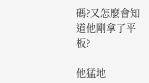碼?又怎麼會知道他剛拿了平板?

他猛地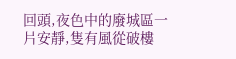回頭,夜色中的廢城區一片安靜,隻有風從破樓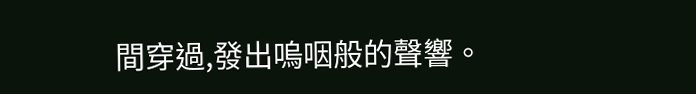間穿過,發出嗚咽般的聲響。